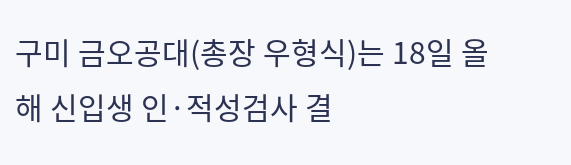구미 금오공대(총장 우형식)는 18일 올해 신입생 인·적성검사 결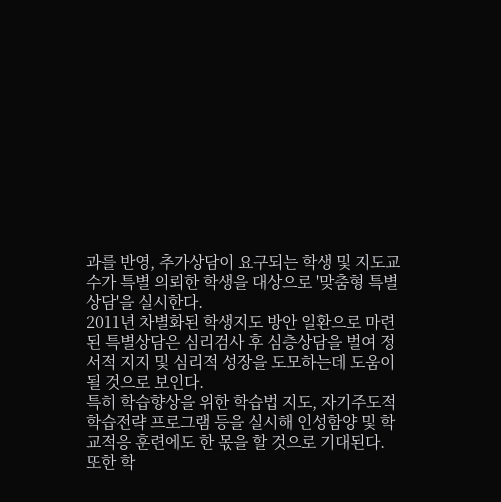과를 반영, 추가상담이 요구되는 학생 및 지도교수가 특별 의뢰한 학생을 대상으로 '맞춤형 특별상담'을 실시한다.
2011년 차별화된 학생지도 방안 일환으로 마련된 특별상담은 심리검사 후 심층상담을 벌여 정서적 지지 및 심리적 성장을 도모하는데 도움이 될 것으로 보인다.
특히 학습향상을 위한 학습법 지도, 자기주도적 학습전략 프로그램 등을 실시해 인성함양 및 학교적응 훈련에도 한 몫을 할 것으로 기대된다.
또한 학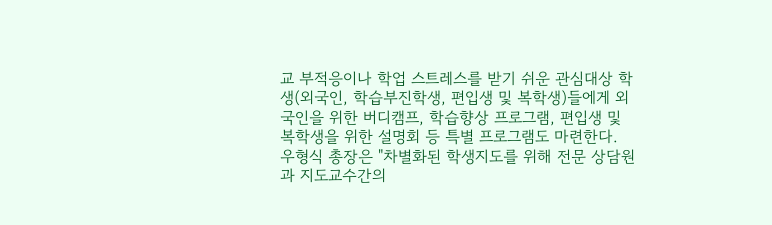교 부적응이나 학업 스트레스를 받기 쉬운 관심대상 학생(외국인, 학습부진학생, 편입생 및 복학생)들에게 외국인을 위한 버디캠프, 학습향상 프로그램, 편입생 및 복학생을 위한 설명회 등 특별 프로그램도 마련한다.
우형식 총장은 "차별화된 학생지도를 위해 전문 상담원과 지도교수간의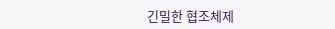긴밀한 협조체제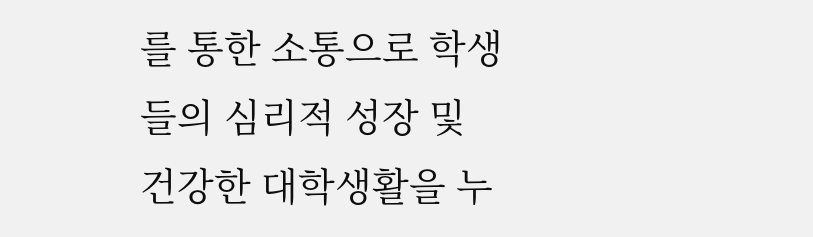를 통한 소통으로 학생들의 심리적 성장 및 건강한 대학생활을 누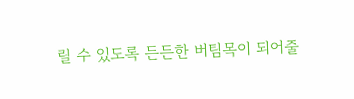릴 수 있도록 든든한 버팀목이 되어줄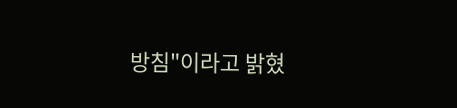방침"이라고 밝혔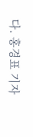다. 홍경표 기자